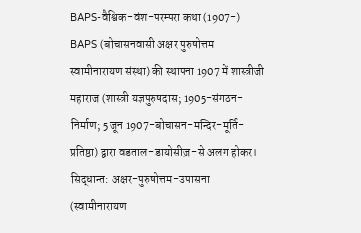BAPS-वैश्विक-वंश-परम्परा कथा (1907-)
BAPS (बोचासनवासी अक्षर पुरुषोत्तम स्वामीनारायण संस्था) की स्थापना 1907 में शास्त्रीजी महाराज (शास्त्री यज्ञपुरुषदास; 1905-संगठन-निर्माण; 5 जून 1907-बोचासन-मन्दिर-मूर्ति-प्रतिष्ठा) द्वारा वडताल-डायोसीज़-से अलग होकर। सिद्धान्त: अक्षर-पुरुषोत्तम-उपासना (स्वामीनारायण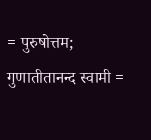= पुरुषोत्तम; गुणातीतानन्द स्वामी =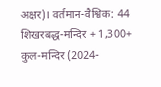अक्षर)। वर्तमान-वैश्विक: 44 शिखरबद्ध-मन्दिर + 1,300+ कुल-मन्दिर (2024-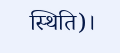स्थिति)।